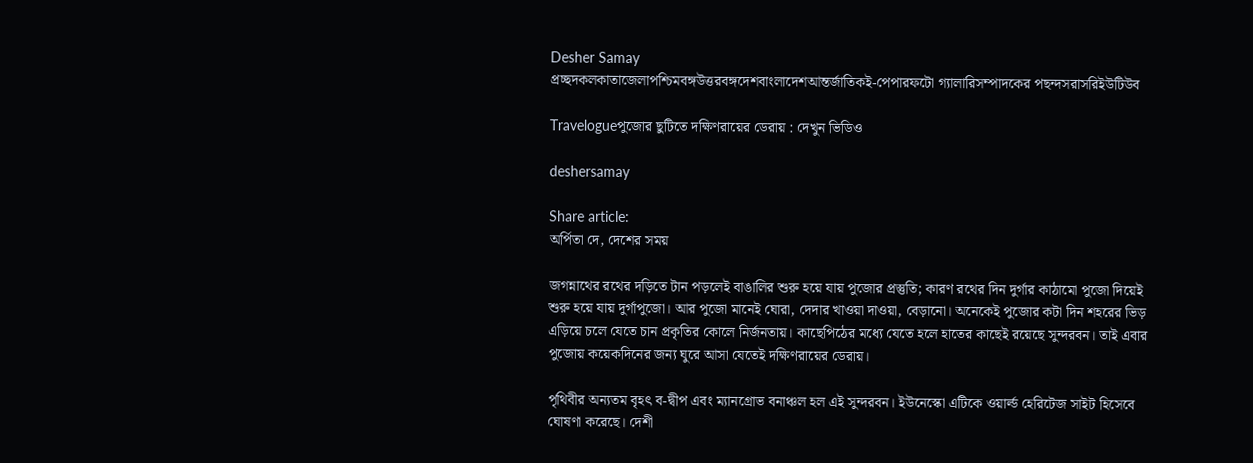Desher Samay
প্রচ্ছদকলকাতাজেলাপশ্চিমবঙ্গউত্তরবঙ্গদেশবাংলাদেশআন্তর্জাতিকই-পেপারফটো গ্যালারিসম্পাদকের পছন্দসরাসরিইউটিউব

Travelogueপুজোর ছুটিতে দক্ষিণরায়ের ডেরায় : দেখুন ভিডিও

deshersamay

Share article:
অর্পিতা দে, দেশের সময়

জগন্নাথের রথের দড়িতে টান পড়লেই বাঙালির শুরু হয়ে যায় পুজোর প্রস্তুতি; কারণ রথের দিন দুর্গার কাঠামো পুজো দিয়েই শুরু হয়ে যায় দুর্গাপুজো। আর পুজো মানেই ঘোরা, দেদার খাওয়া দাওয়া, বেড়ানো। অনেকেই পুজোর কটা দিন শহরের ভিড় এড়িয়ে চলে যেতে চান প্রকৃতির কোলে নির্জনতায়। কাছেপিঠের মধ্যে যেতে হলে হাতের কাছেই রয়েছে সুন্দরবন। তাই এবার পুজোয় কয়েকদিনের জন্য ঘুরে আসা যেতেই দক্ষিণরায়ের ডেরায়।

পৃথিবীর অন্যতম বৃহৎ ব-দ্বীপ এবং ম্যানগ্রোভ বনাঞ্চল হল এই সুন্দরবন। ইউনেস্কো এটিকে ওয়ার্ল্ড হেরিটেজ সাইট হিসেবে ঘোষণা করেছে। দেশী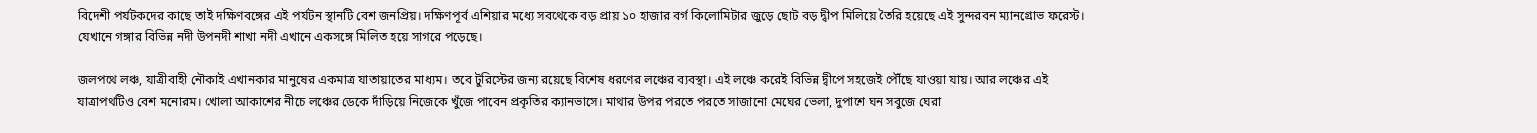বিদেশী পর্যটকদের কাছে তাই দক্ষিণবঙ্গের এই পর্যটন স্থানটি বেশ জনপ্রিয়। দক্ষিণপূর্ব এশিয়ার মধ্যে সবথেকে বড় প্রায় ১০ হাজার বর্গ কিলোমিটার জুড়ে ছোট বড় দ্বীপ মিলিয়ে তৈরি হয়েছে এই সুন্দরবন ম্যানগ্রোভ ফরেস্ট। যেখানে গঙ্গার বিভিন্ন নদী উপনদী শাখা নদী এখানে একসঙ্গে মিলিত হয়ে সাগরে পড়েছে।

জলপথে লঞ্চ, যাত্রীবাহী নৌকাই এখানকার মানুষের একমাত্র যাতায়াতের মাধ্যম। তবে টুরিস্টের জন্য রয়েছে বিশেষ ধরণের লঞ্চের ব্যবস্থা। এই লঞ্চে করেই বিভিন্ন দ্বীপে সহজেই পৌঁছে যাওয়া যায়। আর লঞ্চের এই যাত্রাপথটিও বেশ মনোরম। খোলা আকাশের নীচে লঞ্চের ডেকে দাঁড়িয়ে নিজেকে খুঁজে পাবেন প্রকৃতির ক্যানভাসে। মাথার উপর পরতে পরতে সাজানো মেঘের ভেলা, দুপাশে ঘন সবুজে ঘেরা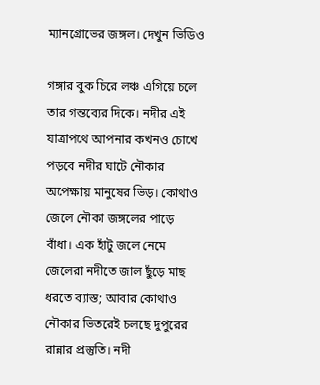ম্যানগ্রোভের জঙ্গল। দেখুন ভিডিও

গঙ্গার বুক চিরে লঞ্চ এগিয়ে চলে তার গন্তব্যের দিকে। নদীর এই যাত্রাপথে আপনার কখনও চোখে পড়বে নদীর ঘাটে নৌকার অপেক্ষায় মানুষের ভিড়। কোথাও জেলে নৌকা জঙ্গলের পাড়ে বাঁধা। এক হাঁটু জলে নেমে জেলেরা নদীতে জাল ছুঁড়ে মাছ ধরতে ব্যাস্ত; আবার কোথাও নৌকার ভিতরেই চলছে দুপুরের রান্নার প্রস্তুতি। নদী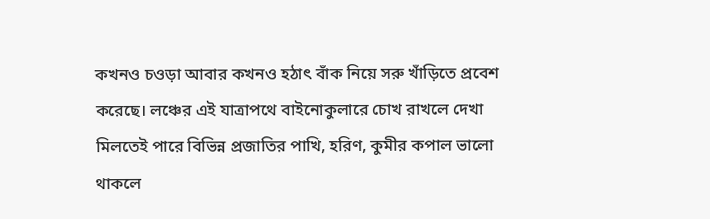কখনও চওড়া আবার কখনও হঠাৎ বাঁক নিয়ে সরু খাঁড়িতে প্রবেশ করেছে। লঞ্চের এই যাত্রাপথে বাইনোকুলারে চোখ রাখলে দেখা মিলতেই পারে বিভিন্ন প্রজাতির পাখি, হরিণ, কুমীর কপাল ভালো থাকলে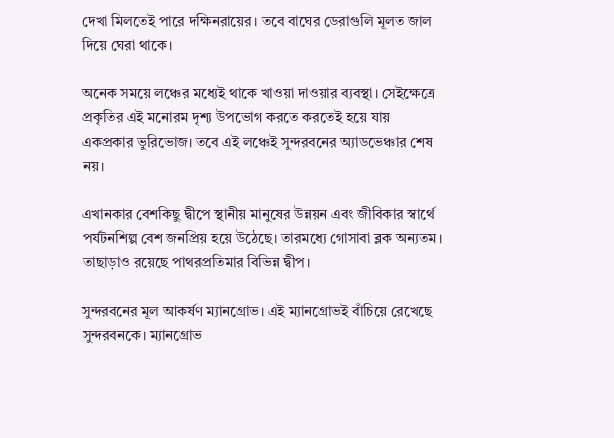দেখা মিলতেই পারে দক্ষিনরায়ের। তবে বাঘের ডেরাগুলি মূলত জাল দিয়ে ঘেরা থাকে।

অনেক সময়ে লঞ্চের মধ্যেই থাকে খাওয়া দাওয়ার ব্যবস্থা। সেইক্ষেত্রে প্রকৃতির এই মনোরম দৃশ্য উপভোগ করতে করতেই হয়ে যায় একপ্রকার ভুরিভোজ। তবে এই লঞ্চেই সুন্দরবনের অ্যাডভেঞ্চার শেষ নয়।

এখানকার বেশকিছু দ্বীপে স্থানীয় মানুষের উন্নয়ন এবং জীবিকার স্বার্থে পর্যটনশিল্প বেশ জনপ্রিয় হয়ে উঠেছে। তারমধ্যে গোসাবা ব্লক অন্যতম। তাছাড়াও রয়েছে পাথরপ্রতিমার বিভিন্ন দ্বীপ।

সুন্দরবনের মূল আকর্ষণ ম্যানগ্রোভ। এই ম্যানগ্রোভই বাঁচিয়ে রেখেছে সুন্দরবনকে। ম্যানগ্রোভ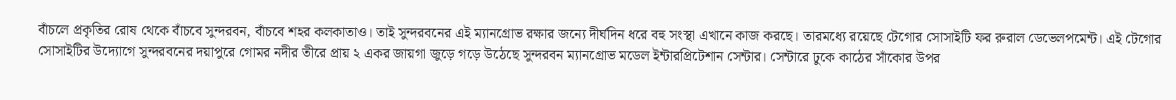বাঁচলে প্রকৃতির রোষ থেকে বাঁচবে সুন্দরবন, বাঁচবে শহর কলকাতাও। তাই সুন্দরবনের এই ম্যানগ্রোভ রক্ষার জন্যে দীর্ঘদিন ধরে বহু সংস্থা এখানে কাজ করছে। তারমধ্যে রয়েছে টেগোর সোসাইটি ফর রুরাল ডেভেলপমেন্ট। এই টেগোর সোসাইটির উদ্যোগে সুন্দরবনের দয়াপুরে গোমর নদীর তীরে প্রায় ২ একর জায়গা জুড়ে গড়ে উঠেছে সুন্দরবন ম্যানগ্রোভ মডেল ইন্টারপ্রিটেশান সেন্টার। সেন্টারে ঢুকে কাঠের সাঁকোর উপর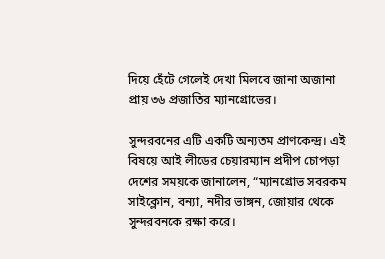দিয়ে হেঁটে গেলেই দেখা মিলবে জানা অজানা প্রায় ৩৬ প্রজাতির ম্যানগ্রোভের।

সুন্দরবনের এটি একটি অন্যতম প্রাণকেন্দ্র। এই বিষয়ে আই লীডের চেয়ারম্যান প্রদীপ চোপড়া দেশের সময়কে জানালেন, “ম্যানগ্রোভ সবরকম সাইক্লোন, বন্যা, নদীর ভাঙ্গন, জোয়ার থেকে সুন্দরবনকে রক্ষা করে।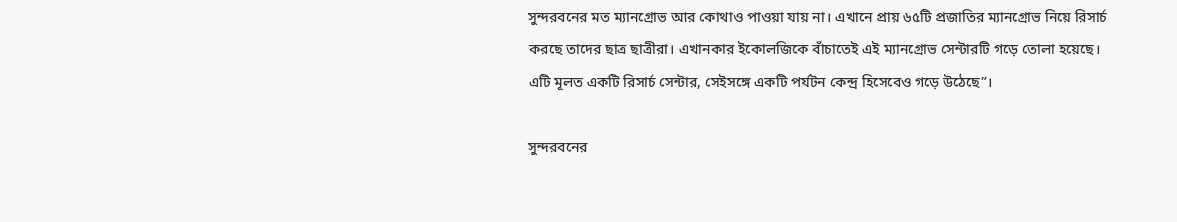সুন্দরবনের মত ম্যানগ্রোভ আর কোথাও পাওয়া যায় না। এখানে প্রায় ৬৫টি প্রজাতির ম্যানগ্রোভ নিয়ে রিসার্চ করছে তাদের ছাত্র ছাত্রীরা। এখানকার ইকোলজিকে বাঁচাতেই এই ম্যানগ্রোভ সেন্টারটি গড়ে তোলা হয়েছে। এটি মূলত একটি রিসার্চ সেন্টার, সেইসঙ্গে একটি পর্যটন কেন্দ্র হিসেবেও গড়ে উঠেছে”।

সুন্দরবনের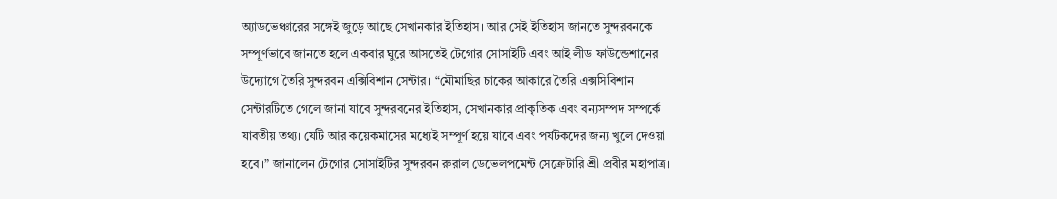অ্যাডভেঞ্চারের সঙ্গেই জুড়ে আছে সেখানকার ইতিহাস। আর সেই ইতিহাস জানতে সুন্দরবনকে সম্পূর্ণভাবে জানতে হলে একবার ঘুরে আসতেই টেগোর সোসাইটি এবং আই লীড ফাউন্ডেশানের উদ্যোগে তৈরি সুন্দরবন এক্সিবিশান সেন্টার। “মৌমাছির চাকের আকারে তৈরি এক্সসিবিশান সেন্টারটিতে গেলে জানা যাবে সুন্দরবনের ইতিহাস, সেখানকার প্রাকৃতিক এবং বন্যসম্পদ সম্পর্কে যাবতীয় তথ্য। যেটি আর কয়েকমাসের মধ্যেই সম্পূর্ণ হয়ে যাবে এবং পর্যটকদের জন্য খুলে দেওয়া হবে।” জানালেন টেগোর সোসাইটির সুন্দরবন রুরাল ডেভেলপমেন্ট সেক্রেটারি শ্রী প্রবীর মহাপাত্র।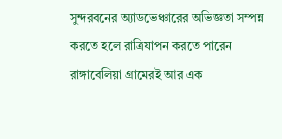সুন্দরবনের অ্যাডভেঞ্চারের অভিজ্ঞতা সম্পন্ন করতে হলে রাত্রিযাপন করতে পারেন রাঙ্গাবেলিয়া গ্রামেরই আর এক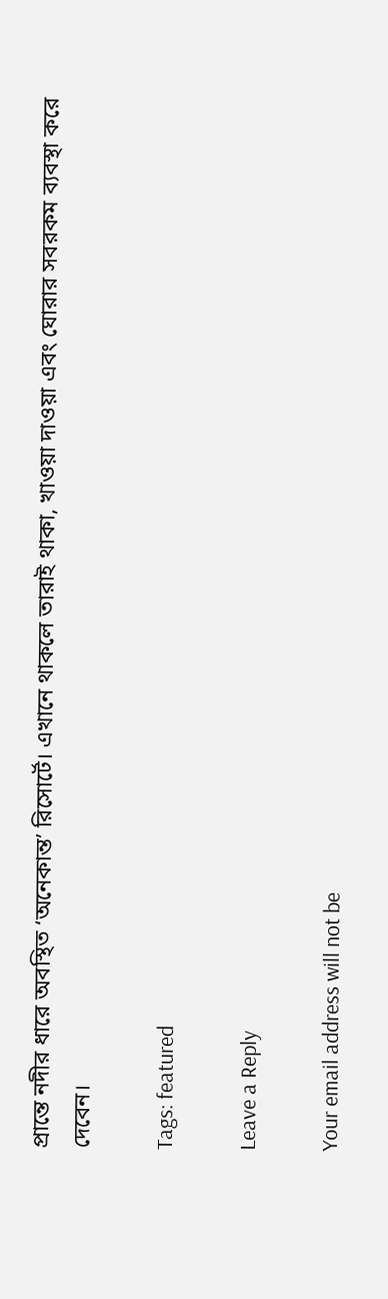প্রান্তে নদীর ধারে অবস্থিত ‘অনেকান্ত’ রিসোর্টে। এখানে থাকলে তারাই থাকা, খাওয়া দাওয়া এবং ঘোরার সবরকম ব্যবস্থা করে দেবেন।

Tags: featured

Leave a Reply

Your email address will not be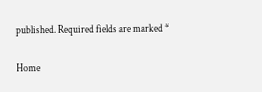published. Required fields are marked *

Home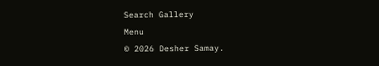Search Gallery
Menu
© 2026 Desher Samay.